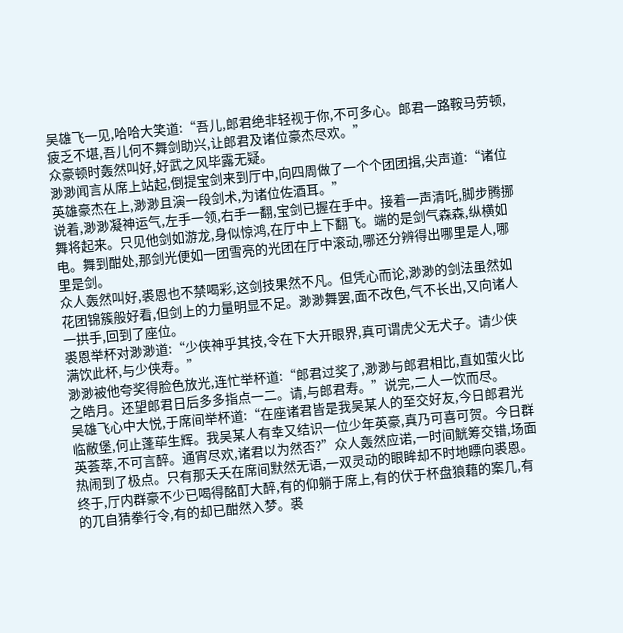吴雄飞一见,哈哈大笑道:“吾儿,郎君绝非轻视于你,不可多心。郎君一路鞍马劳顿,疲乏不堪,吾儿何不舞剑助兴,让郎君及诸位豪杰尽欢。”
众豪顿时轰然叫好,好武之风毕露无疑。
渺渺闻言从席上站起,倒提宝剑来到厅中,向四周做了一个个团团揖,尖声道:“诸位英雄豪杰在上,渺渺且演一段剑术,为诸位佐酒耳。”
说着,渺渺凝神运气,左手一领,右手一翻,宝剑已握在手中。接着一声清吒,脚步腾挪舞将起来。只见他剑如游龙,身似惊鸿,在厅中上下翻飞。端的是剑气森森,纵横如电。舞到酣处,那剑光便如一团雪亮的光团在厅中滚动,哪还分辨得出哪里是人,哪里是剑。
众人轰然叫好,裘恩也不禁喝彩,这剑技果然不凡。但凭心而论,渺渺的剑法虽然如花团锦簇般好看,但剑上的力量明显不足。渺渺舞罢,面不改色,气不长出,又向诸人一拱手,回到了座位。
裘恩举杯对渺渺道:“少侠神乎其技,令在下大开眼界,真可谓虎父无犬子。请少侠满饮此杯,与少侠寿。”
渺渺被他夸奖得脸色放光,连忙举杯道:“郎君过奖了,渺渺与郎君相比,直如萤火比之皓月。还望郎君日后多多指点一二。请,与郎君寿。”说完,二人一饮而尽。
吴雄飞心中大悦,于席间举杯道:“在座诸君皆是我吴某人的至交好友,今日郎君光临敝堡,何止蓬荜生辉。我吴某人有幸又结识一位少年英豪,真乃可喜可贺。今日群英荟萃,不可言醉。通宵尽欢,诸君以为然否?”众人轰然应诺,一时间觥筹交错,场面热闹到了极点。只有那夭夭在席间默然无语,一双灵动的眼眸却不时地瞟向裘恩。
终于,厅内群豪不少已喝得酩酊大醉,有的仰躺于席上,有的伏于杯盘狼藉的案几,有的兀自猜拳行令,有的却已酣然入梦。裘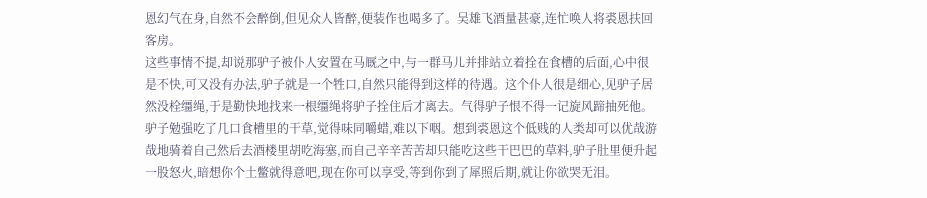恩幻气在身,自然不会醉倒,但见众人皆醉,便装作也喝多了。吴雄飞酒量甚豪,连忙唤人将裘恩扶回客房。
这些事情不提,却说那驴子被仆人安置在马厩之中,与一群马儿并排站立着拴在食槽的后面,心中很是不快,可又没有办法,驴子就是一个牲口,自然只能得到这样的待遇。这个仆人很是细心,见驴子居然没栓缰绳,于是勤快地找来一根缰绳将驴子拴住后才离去。气得驴子恨不得一记旋风蹄抽死他。
驴子勉强吃了几口食槽里的干草,觉得味同嚼蜡,难以下咽。想到裘恩这个低贱的人类却可以优哉游哉地骑着自己然后去酒楼里胡吃海塞,而自己辛辛苦苦却只能吃这些干巴巴的草料,驴子肚里便升起一股怒火,暗想你个土鳖就得意吧,现在你可以享受,等到你到了犀照后期,就让你欲哭无泪。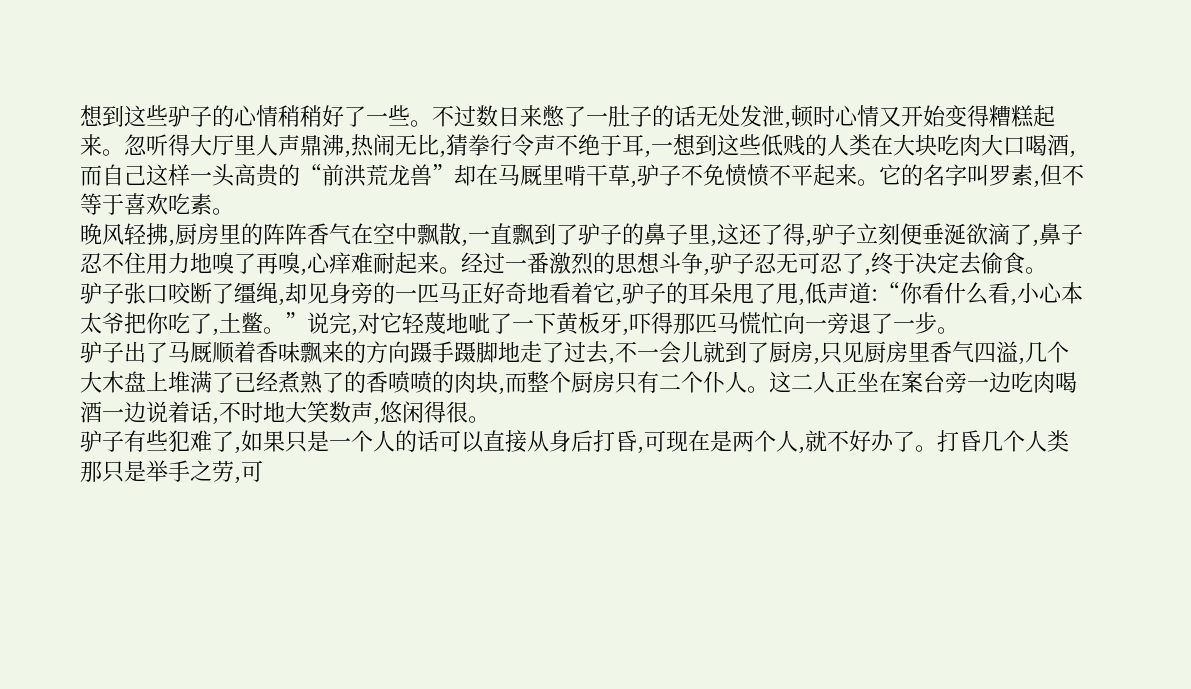想到这些驴子的心情稍稍好了一些。不过数日来憋了一肚子的话无处发泄,顿时心情又开始变得糟糕起来。忽听得大厅里人声鼎沸,热闹无比,猜拳行令声不绝于耳,一想到这些低贱的人类在大块吃肉大口喝酒,而自己这样一头高贵的“前洪荒龙兽”却在马厩里啃干草,驴子不免愤愤不平起来。它的名字叫罗素,但不等于喜欢吃素。
晚风轻拂,厨房里的阵阵香气在空中飘散,一直飘到了驴子的鼻子里,这还了得,驴子立刻便垂涎欲滴了,鼻子忍不住用力地嗅了再嗅,心痒难耐起来。经过一番激烈的思想斗争,驴子忍无可忍了,终于决定去偷食。
驴子张口咬断了缰绳,却见身旁的一匹马正好奇地看着它,驴子的耳朵甩了甩,低声道:“你看什么看,小心本太爷把你吃了,土鳖。”说完,对它轻蔑地呲了一下黄板牙,吓得那匹马慌忙向一旁退了一步。
驴子出了马厩顺着香味飘来的方向蹑手蹑脚地走了过去,不一会儿就到了厨房,只见厨房里香气四溢,几个大木盘上堆满了已经煮熟了的香喷喷的肉块,而整个厨房只有二个仆人。这二人正坐在案台旁一边吃肉喝酒一边说着话,不时地大笑数声,悠闲得很。
驴子有些犯难了,如果只是一个人的话可以直接从身后打昏,可现在是两个人,就不好办了。打昏几个人类那只是举手之劳,可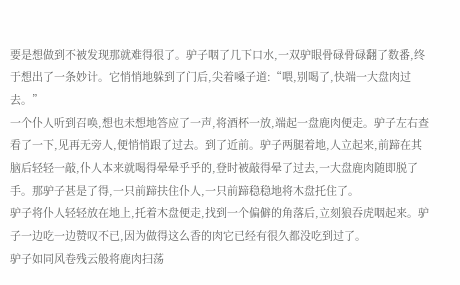要是想做到不被发现那就难得很了。驴子咽了几下口水,一双驴眼骨碌骨碌翻了数番,终于想出了一条妙计。它悄悄地躲到了门后,尖着嗓子道:“喂,别喝了,快端一大盘肉过去。”
一个仆人听到召唤,想也未想地答应了一声,将酒杯一放,端起一盘鹿肉便走。驴子左右查看了一下,见再无旁人,便悄悄跟了过去。到了近前。驴子两腿着地,人立起来,前蹄在其脑后轻轻一敲,仆人本来就喝得晕晕乎乎的,登时被敲得晕了过去,一大盘鹿肉随即脱了手。那驴子甚是了得,一只前蹄扶住仆人,一只前蹄稳稳地将木盘托住了。
驴子将仆人轻轻放在地上,托着木盘便走,找到一个偏僻的角落后,立刻狼吞虎咽起来。驴子一边吃一边赞叹不已,因为做得这么香的肉它已经有很久都没吃到过了。
驴子如同风卷残云般将鹿肉扫荡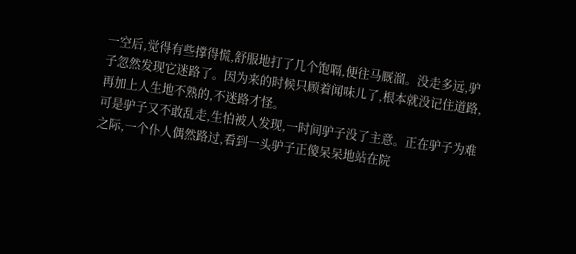一空后,觉得有些撑得慌,舒服地打了几个饱嗝,便往马厩溜。没走多远,驴子忽然发现它迷路了。因为来的时候只顾着闻味儿了,根本就没记住道路,再加上人生地不熟的,不迷路才怪。
可是驴子又不敢乱走,生怕被人发现,一时间驴子没了主意。正在驴子为难之际,一个仆人偶然路过,看到一头驴子正傻呆呆地站在院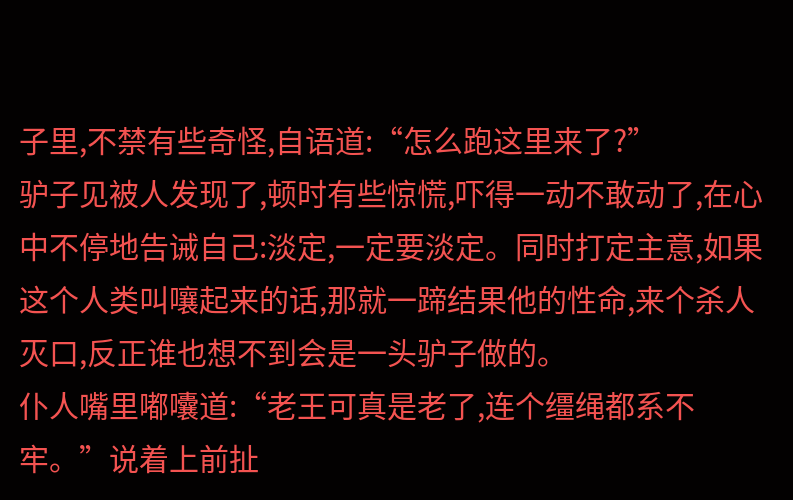子里,不禁有些奇怪,自语道:“怎么跑这里来了?”
驴子见被人发现了,顿时有些惊慌,吓得一动不敢动了,在心中不停地告诫自己:淡定,一定要淡定。同时打定主意,如果这个人类叫嚷起来的话,那就一蹄结果他的性命,来个杀人灭口,反正谁也想不到会是一头驴子做的。
仆人嘴里嘟囔道:“老王可真是老了,连个缰绳都系不牢。”说着上前扯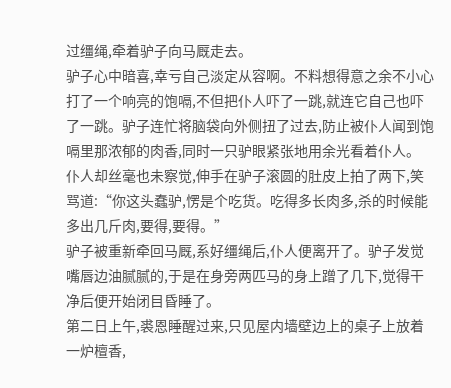过缰绳,牵着驴子向马厩走去。
驴子心中暗喜,幸亏自己淡定从容啊。不料想得意之余不小心打了一个响亮的饱嗝,不但把仆人吓了一跳,就连它自己也吓了一跳。驴子连忙将脑袋向外侧扭了过去,防止被仆人闻到饱嗝里那浓郁的肉香,同时一只驴眼紧张地用余光看着仆人。
仆人却丝毫也未察觉,伸手在驴子滚圆的肚皮上拍了两下,笑骂道:“你这头蠢驴,愣是个吃货。吃得多长肉多,杀的时候能多出几斤肉,要得,要得。”
驴子被重新牵回马厩,系好缰绳后,仆人便离开了。驴子发觉嘴唇边油腻腻的,于是在身旁两匹马的身上蹭了几下,觉得干净后便开始闭目昏睡了。
第二日上午,裘恩睡醒过来,只见屋内墙壁边上的桌子上放着一炉檀香,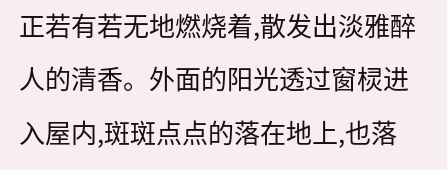正若有若无地燃烧着,散发出淡雅醉人的清香。外面的阳光透过窗棂进入屋内,斑斑点点的落在地上,也落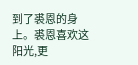到了裘恩的身上。裘恩喜欢这阳光,更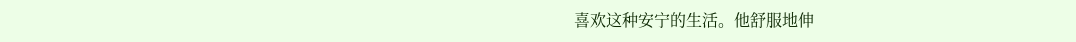喜欢这种安宁的生活。他舒服地伸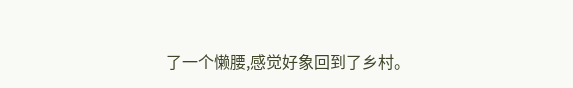了一个懒腰,感觉好象回到了乡村。